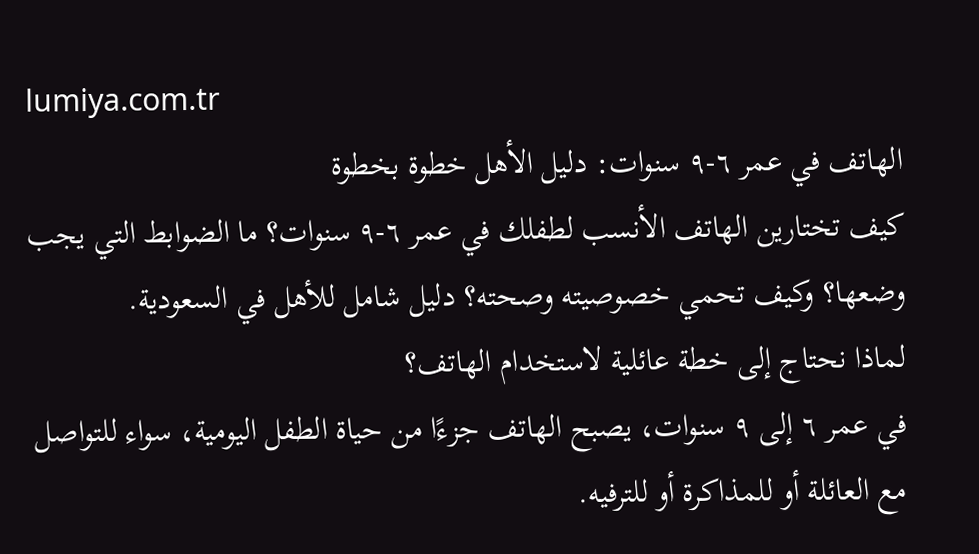lumiya.com.tr
الهاتف في عمر ٦-٩ سنوات: دليل الأهل خطوة بخطوة
كيف تختارين الهاتف الأنسب لطفلك في عمر ٦-٩ سنوات؟ ما الضوابط التي يجب وضعها؟ وكيف تحمي خصوصيته وصحته؟ دليل شامل للأهل في السعودية.
لماذا نحتاج إلى خطة عائلية لاستخدام الهاتف؟
في عمر ٦ إلى ٩ سنوات، يصبح الهاتف جزءًا من حياة الطفل اليومية، سواء للتواصل مع العائلة أو للمذاكرة أو للترفيه.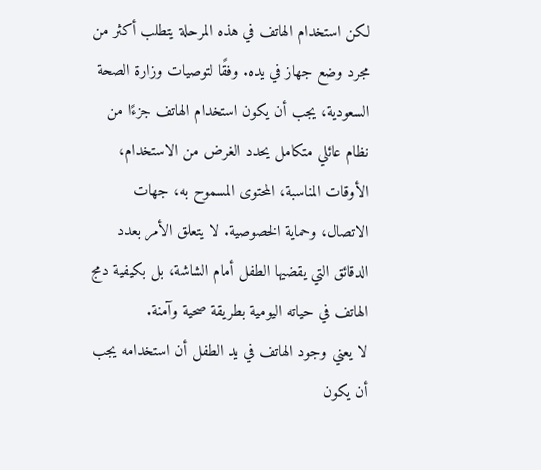لكن استخدام الهاتف في هذه المرحلة يتطلب أكثر من مجرد وضع جهاز في يده. وفقًا لتوصيات وزارة الصحة السعودية، يجب أن يكون استخدام الهاتف جزءًا من نظام عائلي متكامل يحدد الغرض من الاستخدام، الأوقات المناسبة، المحتوى المسموح به، جهات الاتصال، وحماية الخصوصية. لا يتعلق الأمر بعدد الدقائق التي يقضيها الطفل أمام الشاشة، بل بكيفية دمج الهاتف في حياته اليومية بطريقة صحية وآمنة.
لا يعني وجود الهاتف في يد الطفل أن استخدامه يجب أن يكون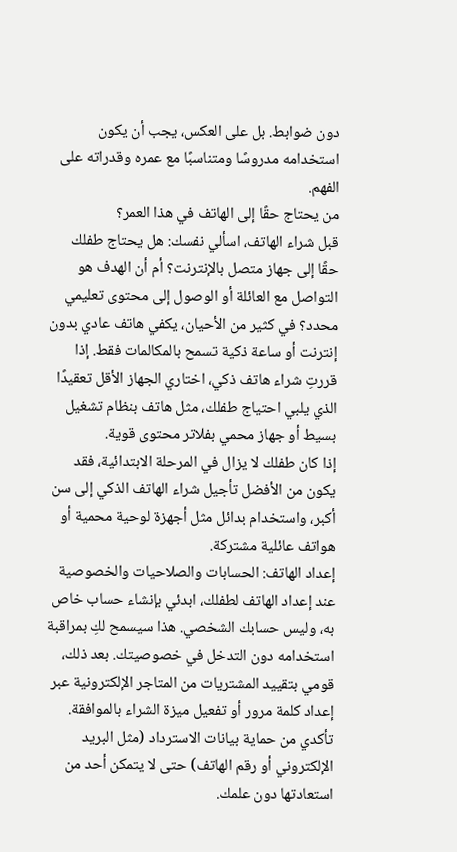دون ضوابط. بل على العكس، يجب أن يكون استخدامه مدروسًا ومتناسبًا مع عمره وقدراته على الفهم.
من يحتاج حقًا إلى الهاتف في هذا العمر؟
قبل شراء الهاتف، اسألي نفسك: هل يحتاج طفلك حقًا إلى جهاز متصل بالإنترنت؟ أم أن الهدف هو التواصل مع العائلة أو الوصول إلى محتوى تعليمي محدد؟ في كثير من الأحيان، يكفي هاتف عادي بدون إنترنت أو ساعة ذكية تسمح بالمكالمات فقط. إذا قررتِ شراء هاتف ذكي، اختاري الجهاز الأقل تعقيدًا الذي يلبي احتياج طفلك، مثل هاتف بنظام تشغيل بسيط أو جهاز محمي بفلاتر محتوى قوية.
إذا كان طفلك لا يزال في المرحلة الابتدائية، فقد يكون من الأفضل تأجيل شراء الهاتف الذكي إلى سن أكبر، واستخدام بدائل مثل أجهزة لوحية محمية أو هواتف عائلية مشتركة.
إعداد الهاتف: الحسابات والصلاحيات والخصوصية
عند إعداد الهاتف لطفلك، ابدئي بإنشاء حساب خاص به، وليس حسابك الشخصي. هذا سيسمح لكِ بمراقبة استخدامه دون التدخل في خصوصيتك. بعد ذلك، قومي بتقييد المشتريات من المتاجر الإلكترونية عبر إعداد كلمة مرور أو تفعيل ميزة الشراء بالموافقة. تأكدي من حماية بيانات الاسترداد (مثل البريد الإلكتروني أو رقم الهاتف) حتى لا يتمكن أحد من استعادتها دون علمك.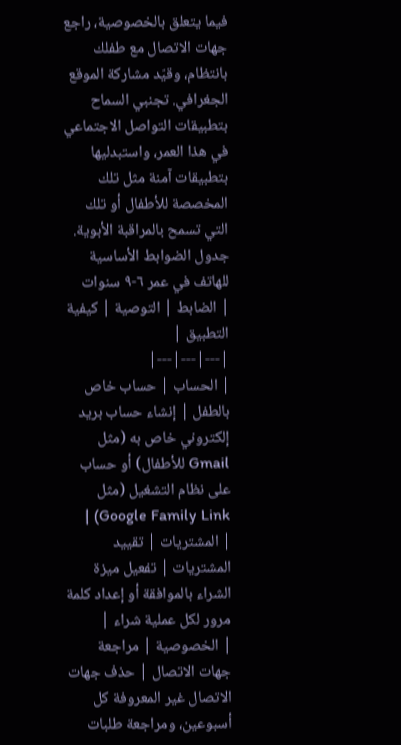فيما يتعلق بالخصوصية، راجع جهات الاتصال مع طفلك بانتظام، وقيّد مشاركة الموقع الجغرافي. تجنبي السماح بتطبيقات التواصل الاجتماعي في هذا العمر، واستبدليها بتطبيقات آمنة مثل تلك المخصصة للأطفال أو تلك التي تسمح بالمراقبة الأبوية.
جدول الضوابط الأساسية للهاتف في عمر ٦-٩ سنوات
| الضابط | التوصية | كيفية التطبيق |
|---|---|---|
| الحساب | حساب خاص بالطفل | إنشاء حساب بريد إلكتروني خاص به (مثل Gmail للأطفال) أو حساب على نظام التشغيل (مثل Google Family Link) |
| المشتريات | تقييد المشتريات | تفعيل ميزة الشراء بالموافقة أو إعداد كلمة مرور لكل عملية شراء |
| الخصوصية | مراجعة جهات الاتصال | حذف جهات الاتصال غير المعروفة كل أسبوعين، ومراجعة طلبات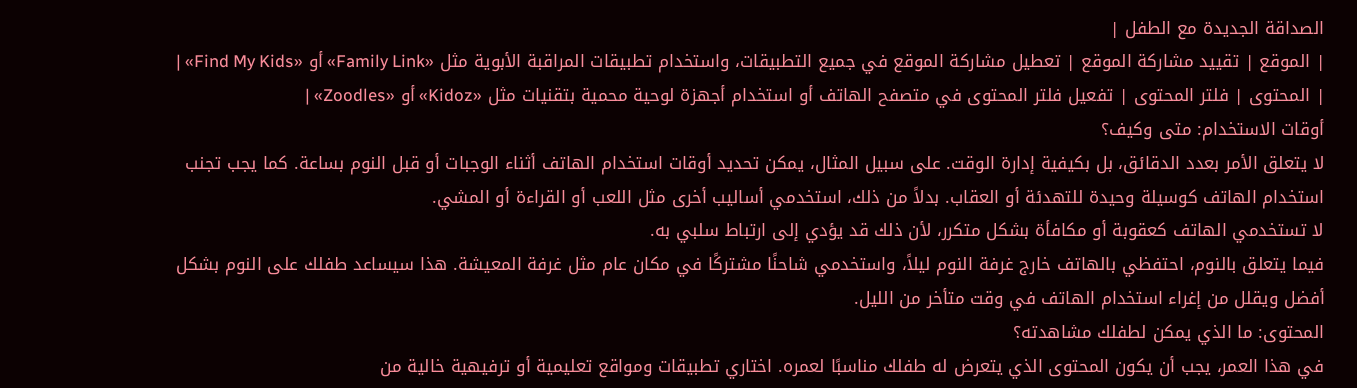الصداقة الجديدة مع الطفل |
| الموقع | تقييد مشاركة الموقع | تعطيل مشاركة الموقع في جميع التطبيقات، واستخدام تطبيقات المراقبة الأبوية مثل «Family Link» أو «Find My Kids» |
| المحتوى | فلتر المحتوى | تفعيل فلتر المحتوى في متصفح الهاتف أو استخدام أجهزة لوحية محمية بتقنيات مثل «Kidoz» أو «Zoodles» |
أوقات الاستخدام: متى وكيف؟
لا يتعلق الأمر بعدد الدقائق، بل بكيفية إدارة الوقت. على سبيل المثال، يمكن تحديد أوقات استخدام الهاتف أثناء الوجبات أو قبل النوم بساعة. كما يجب تجنب استخدام الهاتف كوسيلة وحيدة للتهدئة أو العقاب. بدلاً من ذلك، استخدمي أساليب أخرى مثل اللعب أو القراءة أو المشي.
لا تستخدمي الهاتف كعقوبة أو مكافأة بشكل متكرر، لأن ذلك قد يؤدي إلى ارتباط سلبي به.
فيما يتعلق بالنوم، احتفظي بالهاتف خارج غرفة النوم ليلاً، واستخدمي شاحنًا مشتركًا في مكان عام مثل غرفة المعيشة. هذا سيساعد طفلك على النوم بشكل أفضل ويقلل من إغراء استخدام الهاتف في وقت متأخر من الليل.
المحتوى: ما الذي يمكن لطفلك مشاهدته؟
في هذا العمر، يجب أن يكون المحتوى الذي يتعرض له طفلك مناسبًا لعمره. اختاري تطبيقات ومواقع تعليمية أو ترفيهية خالية من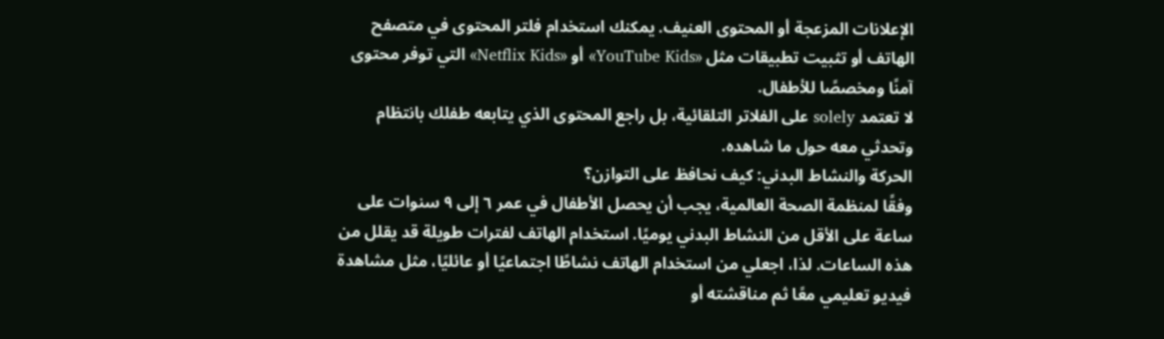الإعلانات المزعجة أو المحتوى العنيف. يمكنك استخدام فلتر المحتوى في متصفح الهاتف أو تثبيت تطبيقات مثل «YouTube Kids» أو «Netflix Kids» التي توفر محتوى آمنًا ومخصصًا للأطفال.
لا تعتمد solely على الفلاتر التلقائية، بل راجع المحتوى الذي يتابعه طفلك بانتظام وتحدثي معه حول ما شاهده.
الحركة والنشاط البدني: كيف نحافظ على التوازن؟
وفقًا لمنظمة الصحة العالمية، يجب أن يحصل الأطفال في عمر ٦ إلى ٩ سنوات على ساعة على الأقل من النشاط البدني يوميًا. استخدام الهاتف لفترات طويلة قد يقلل من هذه الساعات. لذا، اجعلي من استخدام الهاتف نشاطًا اجتماعيًا أو عائليًا، مثل مشاهدة فيديو تعليمي معًا ثم مناقشته أو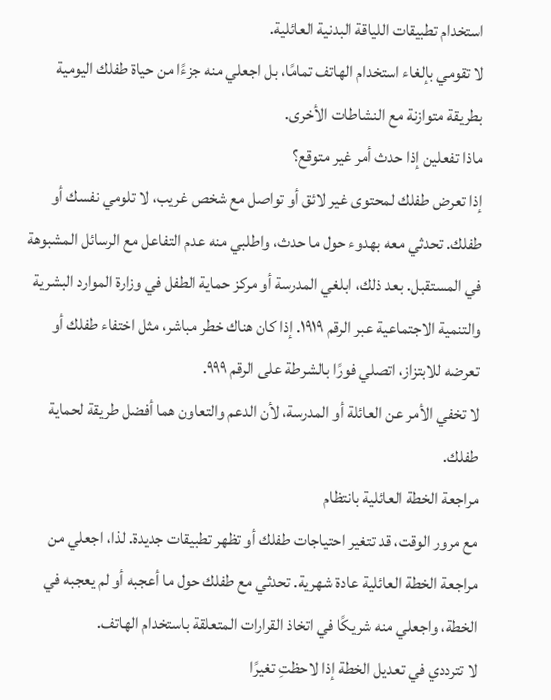استخدام تطبيقات اللياقة البدنية العائلية.
لا تقومي بإلغاء استخدام الهاتف تمامًا، بل اجعلي منه جزءًا من حياة طفلك اليومية بطريقة متوازنة مع النشاطات الأخرى.
ماذا تفعلين إذا حدث أمر غير متوقع؟
إذا تعرض طفلك لمحتوى غير لائق أو تواصل مع شخص غريب، لا تلومي نفسك أو طفلك. تحدثي معه بهدوء حول ما حدث، واطلبي منه عدم التفاعل مع الرسائل المشبوهة في المستقبل. بعد ذلك، ابلغي المدرسة أو مركز حماية الطفل في وزارة الموارد البشرية والتنمية الاجتماعية عبر الرقم ١٩١٩. إذا كان هناك خطر مباشر، مثل اختفاء طفلك أو تعرضه للابتزاز، اتصلي فورًا بالشرطة على الرقم ٩٩٩.
لا تخفي الأمر عن العائلة أو المدرسة، لأن الدعم والتعاون هما أفضل طريقة لحماية طفلك.
مراجعة الخطة العائلية بانتظام
مع مرور الوقت، قد تتغير احتياجات طفلك أو تظهر تطبيقات جديدة. لذا، اجعلي من مراجعة الخطة العائلية عادة شهرية. تحدثي مع طفلك حول ما أعجبه أو لم يعجبه في الخطة، واجعلي منه شريكًا في اتخاذ القرارات المتعلقة باستخدام الهاتف.
لا تترددي في تعديل الخطة إذا لاحظتِ تغيرًا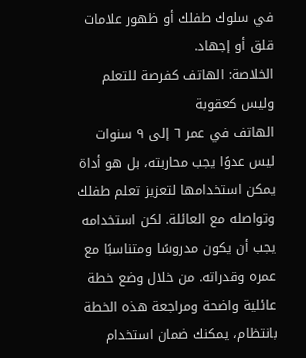في سلوك طفلك أو ظهور علامات قلق أو إجهاد.
الخلاصة: الهاتف كفرصة للتعلم وليس كعقوبة
الهاتف في عمر ٦ إلى ٩ سنوات ليس عدوًا يجب محاربته، بل هو أداة يمكن استخدامها لتعزيز تعلم طفلك وتواصله مع العائلة. لكن استخدامه يجب أن يكون مدروسًا ومتناسبًا مع عمره وقدراته. من خلال وضع خطة عائلية واضحة ومراجعة هذه الخطة بانتظام، يمكنك ضمان استخدام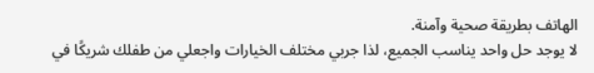الهاتف بطريقة صحية وآمنة.
لا يوجد حل واحد يناسب الجميع، لذا جربي مختلف الخيارات واجعلي من طفلك شريكًا في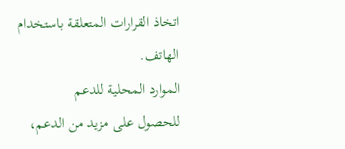اتخاذ القرارات المتعلقة باستخدام الهاتف.
الموارد المحلية للدعم
للحصول على مزيد من الدعم،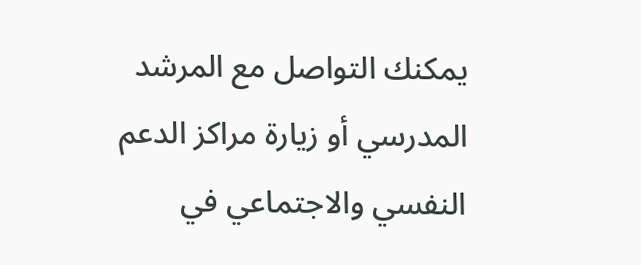يمكنك التواصل مع المرشد المدرسي أو زيارة مراكز الدعم النفسي والاجتماعي في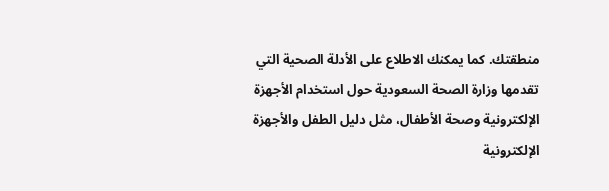منطقتك. كما يمكنك الاطلاع على الأدلة الصحية التي تقدمها وزارة الصحة السعودية حول استخدام الأجهزة الإلكترونية وصحة الأطفال، مثل دليل الطفل والأجهزة الإلكترونية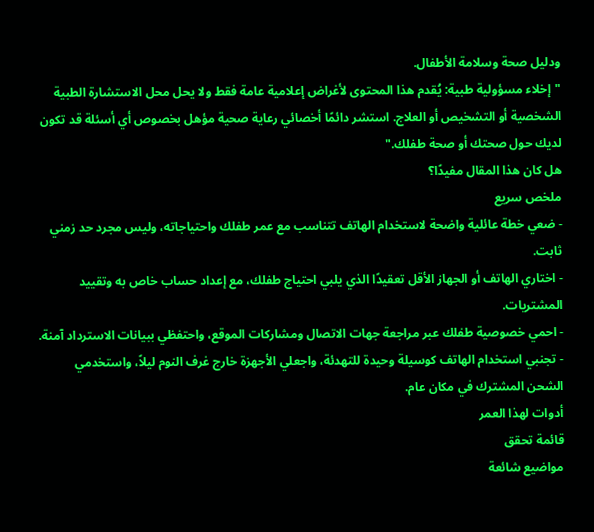ودليل صحة وسلامة الأطفال.
"إخلاء مسؤولية طبية: يُقدم هذا المحتوى لأغراض إعلامية عامة فقط ولا يحل محل الاستشارة الطبية الشخصية أو التشخيص أو العلاج. استشر دائمًا أخصائي رعاية صحية مؤهل بخصوص أي أسئلة قد تكون لديك حول صحتك أو صحة طفلك."
هل كان هذا المقال مفيدًا؟
ملخص سريع
- ضعي خطة عائلية واضحة لاستخدام الهاتف تتناسب مع عمر طفلك واحتياجاته، وليس مجرد حد زمني ثابت.
- اختاري الهاتف أو الجهاز الأقل تعقيدًا الذي يلبي احتياج طفلك، مع إعداد حساب خاص به وتقييد المشتريات.
- احمي خصوصية طفلك عبر مراجعة جهات الاتصال ومشاركات الموقع، واحتفظي ببيانات الاسترداد آمنة.
- تجنبي استخدام الهاتف كوسيلة وحيدة للتهدئة، واجعلي الأجهزة خارج غرف النوم ليلاً، واستخدمي الشحن المشترك في مكان عام.
أدوات لهذا العمر
قائمة تحقق
مواضيع شائعة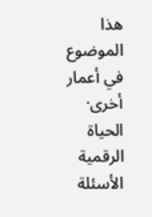هذا الموضوع في أعمار أخرى· الحياة الرقمية
الأسئلة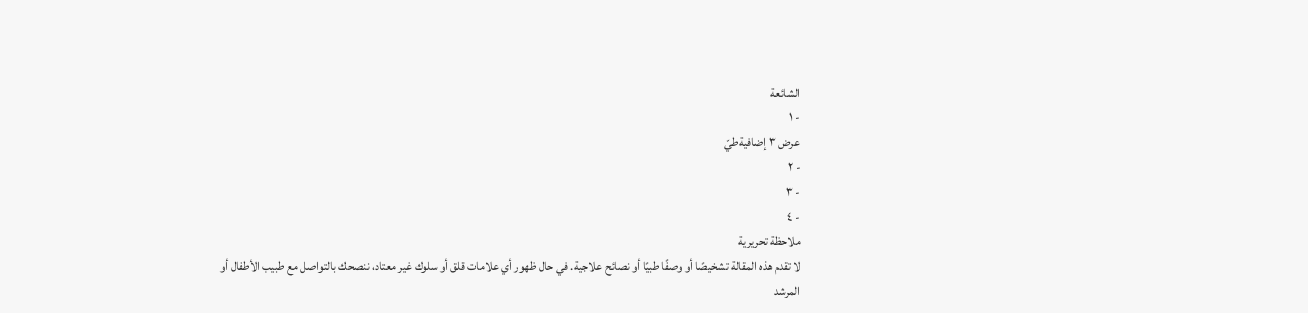الشائعة
- ١
عرض ٣ إضافيةطيّ
- ٢
- ٣
- ٤
ملاحظة تحريرية
لا تقدم هذه المقالة تشخيصًا أو وصفًا طبيًا أو نصائح علاجية. في حال ظهور أي علامات قلق أو سلوك غير معتاد، ننصحك بالتواصل مع طبيب الأطفال أو المرشد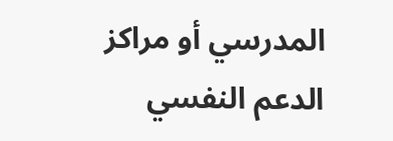المدرسي أو مراكز الدعم النفسي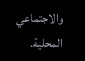والاجتماعي المحلية.